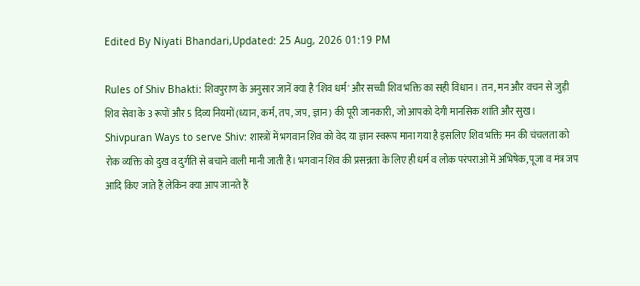Edited By Niyati Bhandari,Updated: 25 Aug, 2026 01:19 PM

Rules of Shiv Bhakti: शिवपुराण के अनुसार जानें क्या है 'शिव धर्म' और सच्ची शिव भक्ति का सही विधान। तन, मन और वचन से जुड़ी शिव सेवा के 3 रूपों और 5 दिव्य नियमों (ध्यान, कर्म, तप, जप, ज्ञान) की पूरी जानकारी, जो आपको देगी मानसिक शांति और सुख।
Shivpuran Ways to serve Shiv: शास्त्रों में भगवान शिव को वेद या ज्ञान स्वरूप माना गया है इसलिए शिव भक्ति मन की चंचलता को रोक व्यक्ति को दुख व दुर्गति से बचाने वाली मानी जाती है। भगवान शिव की प्रसन्नता के लिए ही धर्म व लोक परंपराओं में अभिषेक, पूजा व मंत्र जप आदि किए जाते हैं लेकिन क्या आप जानते हैं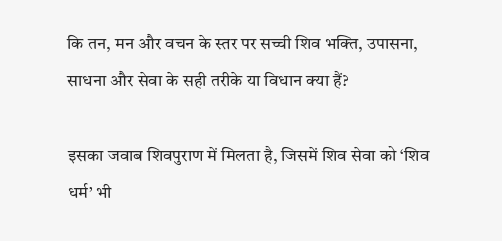कि तन, मन और वचन के स्तर पर सच्ची शिव भक्ति, उपासना, साधना और सेवा के सही तरीके या विधान क्या हैं?

इसका जवाब शिवपुराण में मिलता है, जिसमें शिव सेवा को ‘शिव धर्म’ भी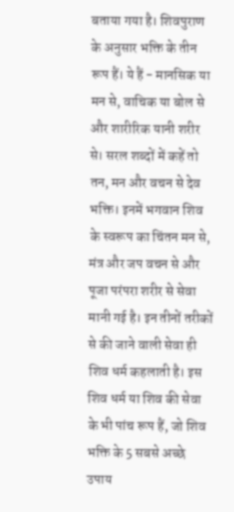बताया गया है। शिवपुराण के अनुसार भक्ति के तीन रूप हैं। ये हैं - मानसिक या मन से, वाचिक या बोल से और शारीरिक यानी शरीर से। सरल शब्दों में कहें तो तन, मन और वचन से देव भक्ति। इनमें भगवान शिव के स्वरूप का चिंतन मन से, मंत्र और जप वचन से और पूजा परंपरा शरीर से सेवा मानी गई है। इन तीनों तरीकों से की जाने वाली सेवा ही शिव धर्म कहलाती है। इस शिव धर्म या शिव की सेवा के भी पांच रूप हैं, जो शिव भक्ति के 5 सबसे अच्छे उपाय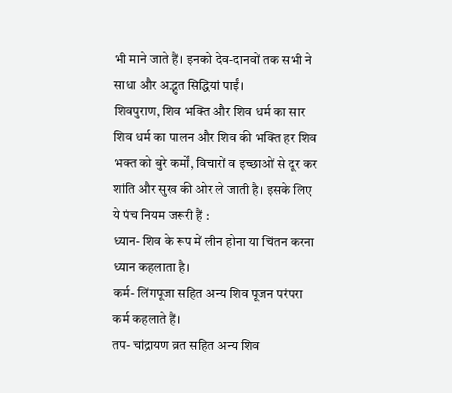भी माने जाते हैं। इनको देव-दानवों तक सभी ने साधा और अद्भुत सिद्धियां पाईं।
शिवपुराण, शिव भक्ति और शिव धर्म का सार
शिव धर्म का पालन और शिव की भक्ति हर शिव भक्त को बुरे कर्मों, विचारों व इच्छाओं से दूर कर शांति और सुख की ओर ले जाती है। इसके लिए ये पंच नियम जरूरी हैं :
ध्यान- शिव के रूप में लीन होना या चिंतन करना ध्यान कहलाता है।
कर्म- लिंगपूजा सहित अन्य शिव पूजन परंपरा कर्म कहलाते हैं।
तप- चांद्रायण व्रत सहित अन्य शिव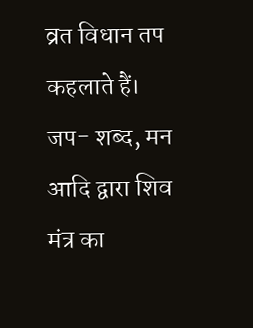व्रत विधान तप कहलाते हैं।
जप- शब्द, मन आदि द्वारा शिव मंत्र का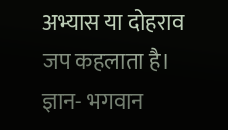अभ्यास या दोहराव जप कहलाता है।
ज्ञान- भगवान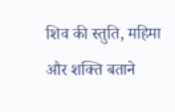शिव की स्तुति, महिमा और शक्ति बताने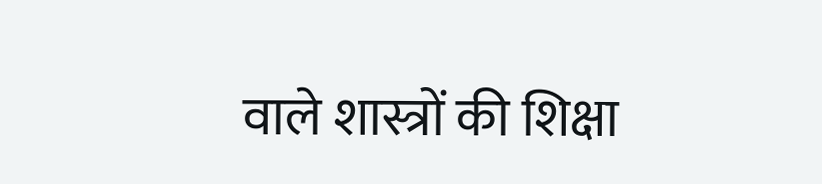वाले शास्त्रों की शिक्षा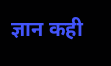ज्ञान कही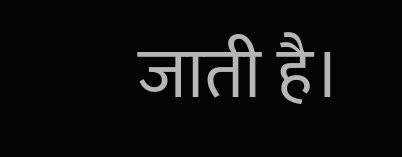जाती है।